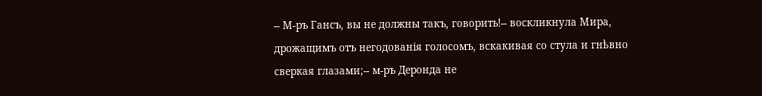-- М-ръ Гансъ, вы не должны такъ, говорить!-- воскликнула Мира, дрожащимъ отъ негодованія голосомъ, вскакивая со стула и гнѣвно сверкая глазами;-- м-ръ Деронда не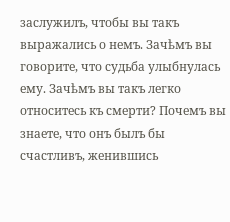заслужилъ, чтобы вы такъ выражались о немъ. Зачѣмъ вы говорите, что судьба улыбнулась ему. Зачѣмъ вы такъ легко относитесь къ смерти? Почемъ вы знаете, что онъ былъ бы счастливъ, женившись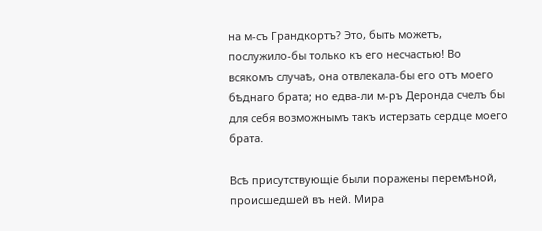на м-съ Грандкортъ? Это, быть можетъ, послужило-бы только къ его несчастью! Во всякомъ случаѣ, она отвлекала-бы его отъ моего бѣднаго брата; но едва-ли м-ръ Деронда счелъ бы для себя возможнымъ такъ истерзать сердце моего брата.

Всѣ присутствующіе были поражены перемѣной, происшедшей въ ней. Мира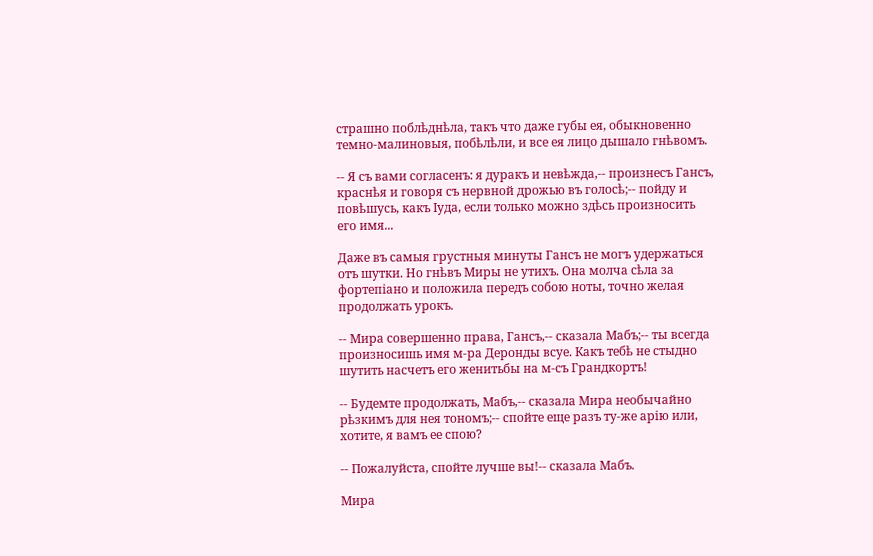страшно поблѣднѣла, такъ что даже губы ея, обыкновенно темно-малиновыя, побѣлѣли, и все ея лицо дышало гнѣвомъ.

-- Я съ вами согласенъ: я дуракъ и невѣжда,-- произнесъ Гансъ, краснѣя и говоря съ нервной дрожью въ голосѣ;-- пойду и повѣшусь, какъ Іуда, если только можно здѣсь произносить его имя...

Даже въ самыя грустныя минуты Гансъ не могъ удержаться отъ шутки. Но гнѣвъ Миры не утихъ. Она молча сѣла за фортепіано и положила передъ собою ноты, точно желая продолжать урокъ.

-- Мира совершенно права, Гансъ,-- сказала Мабъ;-- ты всегда произносишь имя м-ра Деронды всуе. Какъ тебѣ не стыдно шутить насчетъ его женитьбы на м-съ Грандкортъ!

-- Будемте продолжать, Мабъ,-- сказала Мира необычайно рѣзкимъ для нея тономъ;-- спойте еще разъ ту-же арію или, хотите, я вамъ ее спою?

-- Пожалуйста, спойте лучше вы!-- сказала Мабъ.

Мира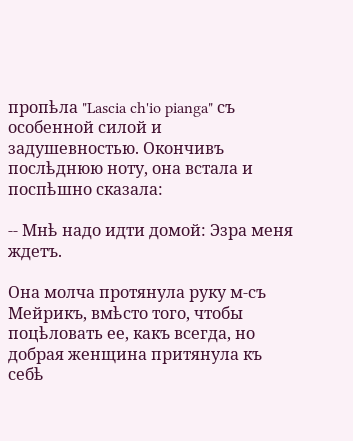пропѣла "Lascia ch'io pianga" съ особенной силой и задушевностью. Окончивъ послѣднюю ноту, она встала и поспѣшно сказала:

-- Мнѣ надо идти домой: Эзра меня ждетъ.

Она молча протянула руку м-съ Мейрикъ, вмѣсто того, чтобы поцѣловать ее, какъ всегда, но добрая женщина притянула къ себѣ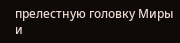прелестную головку Миры и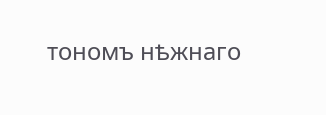тономъ нѣжнаго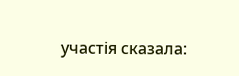участія сказала: